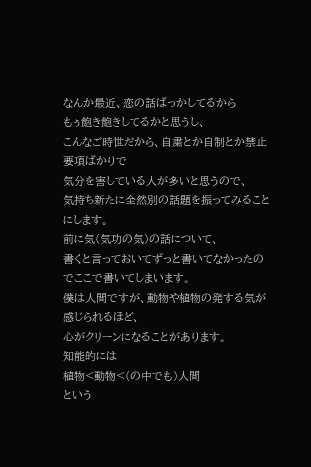なんか最近、恋の話ばっかしてるから
もぅ飽き飽きしてるかと思うし、
こんなご時世だから、自粛とか自制とか禁止要項ばかりで
気分を害している人が多いと思うので、
気持ち新たに全然別の話題を振ってみることにします。
前に気(気功の気)の話について、
書くと言っておいてずっと書いてなかったのでここで書いてしまいます。
僕は人間ですが、動物や植物の発する気が感じられるほど、
心がクリーンになることがあります。
知能的には
植物<動物<(の中でも)人間
という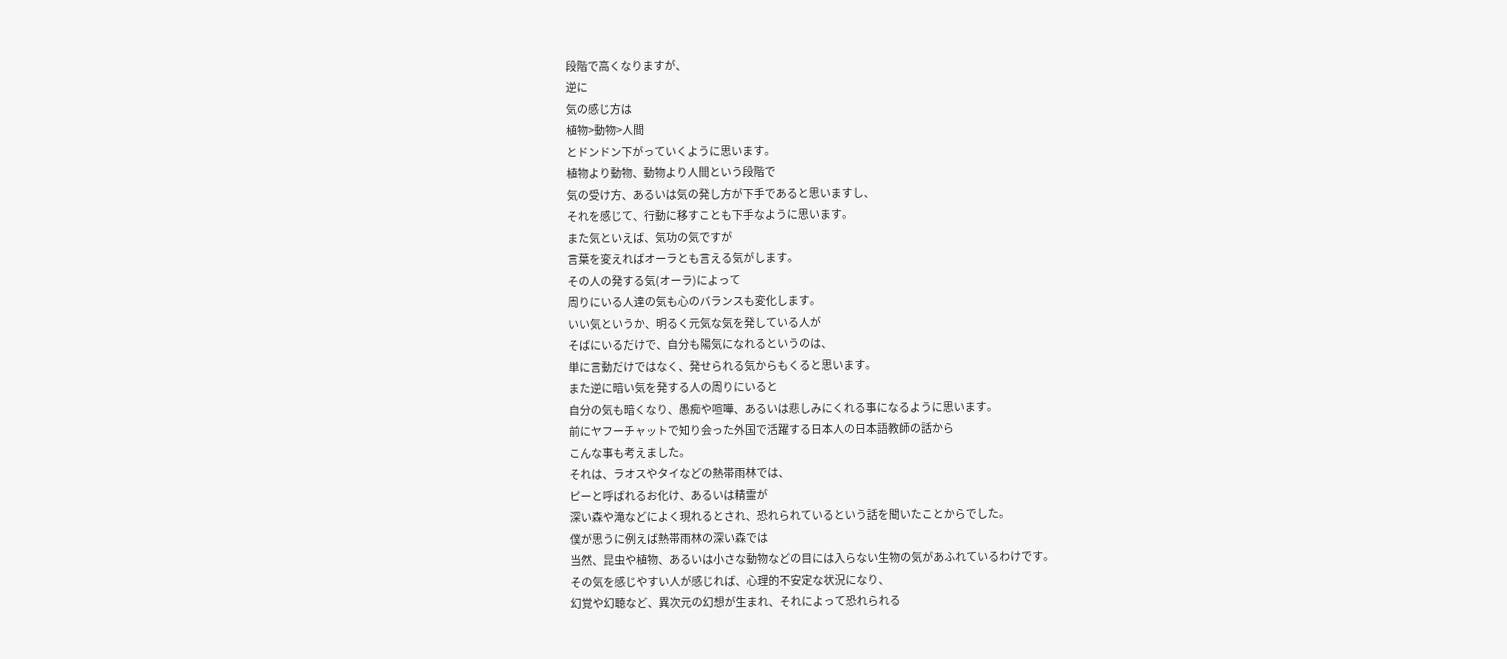段階で高くなりますが、
逆に
気の感じ方は
植物>動物>人間
とドンドン下がっていくように思います。
植物より動物、動物より人間という段階で
気の受け方、あるいは気の発し方が下手であると思いますし、
それを感じて、行動に移すことも下手なように思います。
また気といえば、気功の気ですが
言葉を変えればオーラとも言える気がします。
その人の発する気(オーラ)によって
周りにいる人達の気も心のバランスも変化します。
いい気というか、明るく元気な気を発している人が
そばにいるだけで、自分も陽気になれるというのは、
単に言動だけではなく、発せられる気からもくると思います。
また逆に暗い気を発する人の周りにいると
自分の気も暗くなり、愚痴や喧嘩、あるいは悲しみにくれる事になるように思います。
前にヤフーチャットで知り会った外国で活躍する日本人の日本語教師の話から
こんな事も考えました。
それは、ラオスやタイなどの熱帯雨林では、
ピーと呼ばれるお化け、あるいは精霊が
深い森や滝などによく現れるとされ、恐れられているという話を聞いたことからでした。
僕が思うに例えば熱帯雨林の深い森では
当然、昆虫や植物、あるいは小さな動物などの目には入らない生物の気があふれているわけです。
その気を感じやすい人が感じれば、心理的不安定な状況になり、
幻覚や幻聴など、異次元の幻想が生まれ、それによって恐れられる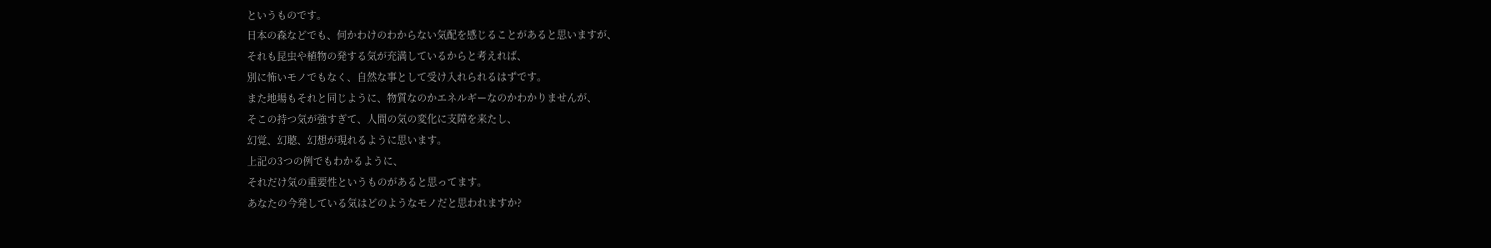というものです。
日本の森などでも、何かわけのわからない気配を感じることがあると思いますが、
それも昆虫や植物の発する気が充満しているからと考えれば、
別に怖いモノでもなく、自然な事として受け入れられるはずです。
また地場もそれと同じように、物質なのかエネルギーなのかわかりませんが、
そこの持つ気が強すぎて、人間の気の変化に支障を来たし、
幻覚、幻聴、幻想が現れるように思います。
上記の3つの例でもわかるように、
それだけ気の重要性というものがあると思ってます。
あなたの今発している気はどのようなモノだと思われますか?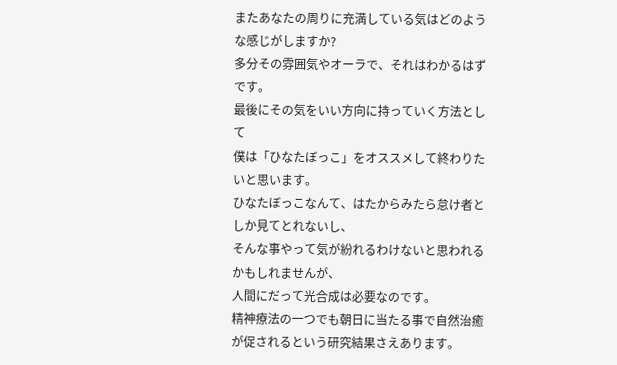またあなたの周りに充満している気はどのような感じがしますか?
多分その雰囲気やオーラで、それはわかるはずです。
最後にその気をいい方向に持っていく方法として
僕は「ひなたぼっこ」をオススメして終わりたいと思います。
ひなたぼっこなんて、はたからみたら怠け者としか見てとれないし、
そんな事やって気が紛れるわけないと思われるかもしれませんが、
人間にだって光合成は必要なのです。
精神療法の一つでも朝日に当たる事で自然治癒が促されるという研究結果さえあります。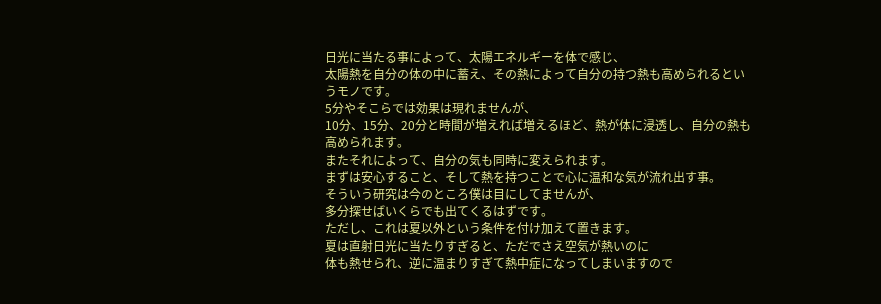日光に当たる事によって、太陽エネルギーを体で感じ、
太陽熱を自分の体の中に蓄え、その熱によって自分の持つ熱も高められるというモノです。
5分やそこらでは効果は現れませんが、
10分、15分、20分と時間が増えれば増えるほど、熱が体に浸透し、自分の熱も高められます。
またそれによって、自分の気も同時に変えられます。
まずは安心すること、そして熱を持つことで心に温和な気が流れ出す事。
そういう研究は今のところ僕は目にしてませんが、
多分探せばいくらでも出てくるはずです。
ただし、これは夏以外という条件を付け加えて置きます。
夏は直射日光に当たりすぎると、ただでさえ空気が熱いのに
体も熱せられ、逆に温まりすぎて熱中症になってしまいますので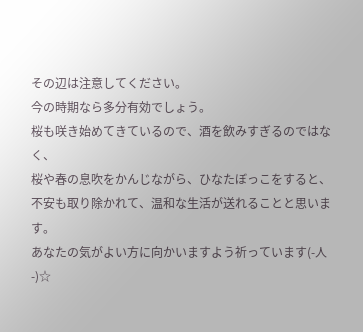その辺は注意してください。
今の時期なら多分有効でしょう。
桜も咲き始めてきているので、酒を飲みすぎるのではなく、
桜や春の息吹をかんじながら、ひなたぼっこをすると、
不安も取り除かれて、温和な生活が送れることと思います。
あなたの気がよい方に向かいますよう祈っています(-人-)☆